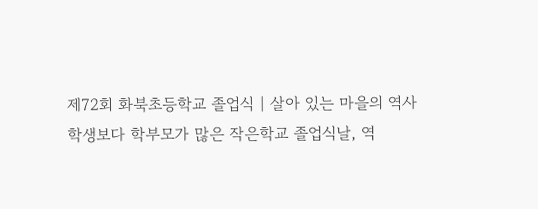제72회 화북초등학교 졸업식 | 살아 있는 마을의 역사
학생보다 학부모가 많은 작은학교 졸업식날, 역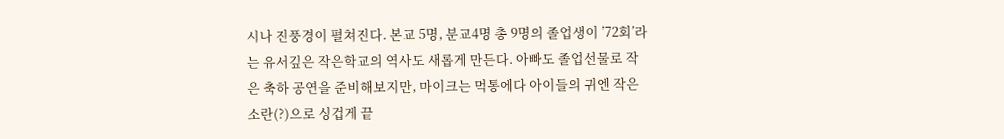시나 진풍경이 펼쳐진다. 본교 5명, 분교4명 총 9명의 졸업생이 ’72회’라는 유서깊은 작은학교의 역사도 새롭게 만든다. 아빠도 졸업선물로 작은 축하 공연을 준비해보지만, 마이크는 먹통에다 아이들의 귀엔 작은 소란(?)으로 싱겁게 끝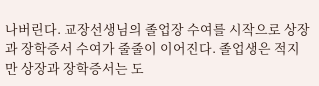나버린다. 교장선생님의 졸업장 수여를 시작으로 상장과 장학증서 수여가 줄줄이 이어진다. 졸업생은 적지만 상장과 장학증서는 도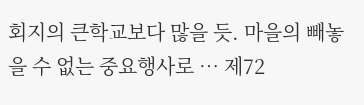회지의 큰학교보다 많을 듯. 마을의 빼놓을 수 없는 중요행사로 … 제72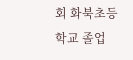회 화북초등학교 졸업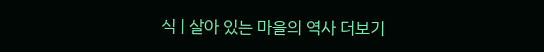식 | 살아 있는 마을의 역사 더보기